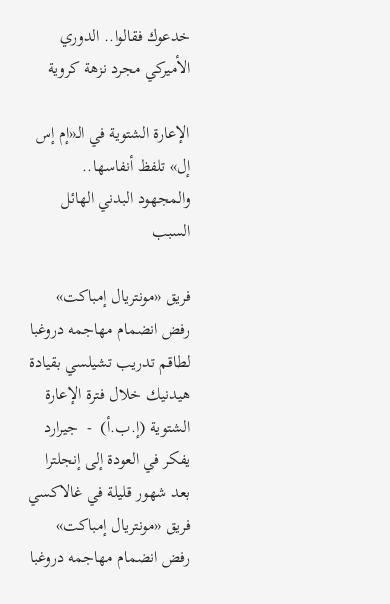خدعوك فقالوا.. الدوري الأميركي مجرد نزهة كروية

الإعارة الشتوية في الـ«إم إس إل» تلفظ أنفاسها.. والمجهود البدني الهائل السبب

فريق «مونتريال إمباكت» رفض انضمام مهاجمه دروغبا لطاقم تدريب تشيلسي بقيادة هيدنيك خلال فترة الإعارة الشتوية (إ.ب.أ)  -  جيرارد يفكر في العودة إلى إنجلترا بعد شهور قليلة في غالاكسي
فريق «مونتريال إمباكت» رفض انضمام مهاجمه دروغبا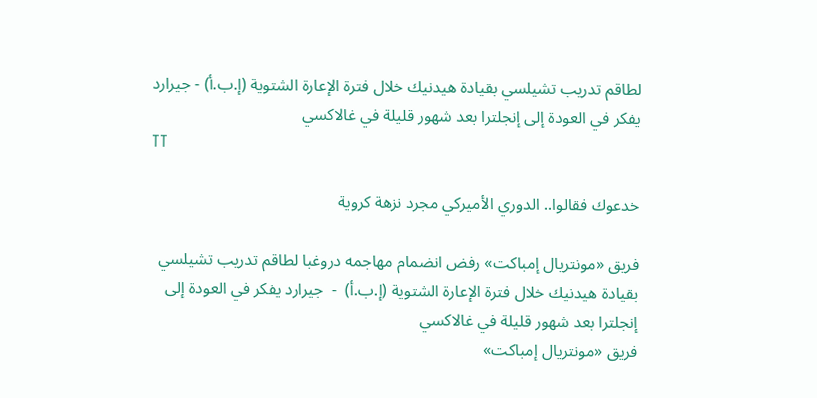لطاقم تدريب تشيلسي بقيادة هيدنيك خلال فترة الإعارة الشتوية (إ.ب.أ) - جيرارد يفكر في العودة إلى إنجلترا بعد شهور قليلة في غالاكسي
TT

خدعوك فقالوا.. الدوري الأميركي مجرد نزهة كروية

فريق «مونتريال إمباكت» رفض انضمام مهاجمه دروغبا لطاقم تدريب تشيلسي بقيادة هيدنيك خلال فترة الإعارة الشتوية (إ.ب.أ)  -  جيرارد يفكر في العودة إلى إنجلترا بعد شهور قليلة في غالاكسي
فريق «مونتريال إمباكت»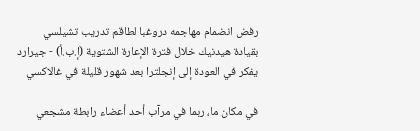رفض انضمام مهاجمه دروغبا لطاقم تدريب تشيلسي بقيادة هيدنيك خلال فترة الإعارة الشتوية (إ.ب.أ) - جيرارد يفكر في العودة إلى إنجلترا بعد شهور قليلة في غالاكسي

في مكان ما، ربما في مرآب أحد أعضاء رابطة مشجعي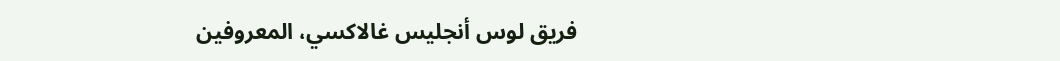فريق لوس أنجليس غالاكسي، المعروفين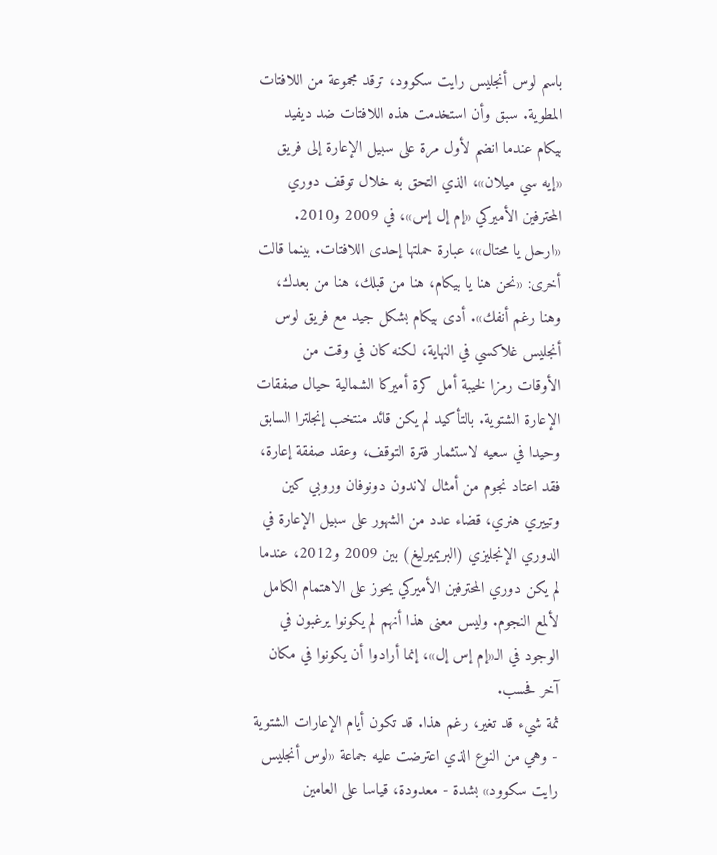باسم لوس أنجليس رايت سكوود، ترقد مجموعة من اللافتات المطوية. سبق وأن استخدمت هذه اللافتات ضد ديفيد بيكام عندما انضم لأول مرة على سبيل الإعارة إلى فريق «إيه سي ميلان»، الذي التحق به خلال توقف دوري المحترفين الأميركي «إم إل إس»، في 2009 و2010.
«ارحل يا محتال»، عبارة حملتها إحدى اللافتات. بينما قالت أخرى: «نحن هنا يا بيكام، هنا من قبلك، هنا من بعدك، وهنا رغم أنفك». أدى بيكام بشكل جيد مع فريق لوس أنجليس غلاكسي في النهاية، لكنه كان في وقت من الأوقات رمزا لخيبة أمل كرة أميركا الشمالية حيال صفقات الإعارة الشتوية. بالتأكيد لم يكن قائد منتخب إنجلترا السابق وحيدا في سعيه لاستثمار فترة التوقف، وعقد صفقة إعارة، فقد اعتاد نجوم من أمثال لاندون دونوفان وروبي كين وتييري هنري، قضاء عدد من الشهور على سبيل الإعارة في الدوري الإنجليزي (البريميرليغ) بين 2009 و2012، عندما لم يكن دوري المحترفين الأميركي يحوز على الاهتمام الكامل لألمع النجوم. وليس معنى هذا أنهم لم يكونوا يرغبون في الوجود في الـ«إم إس إل»، إنما أرادوا أن يكونوا في مكان آخر فحسب.
ثمة شيء قد تغير، رغم هذا. قد تكون أيام الإعارات الشتوية - وهي من النوع الذي اعترضت عليه جماعة «لوس أنجليس رايت سكوود» بشدة - معدودة، قياسا على العامين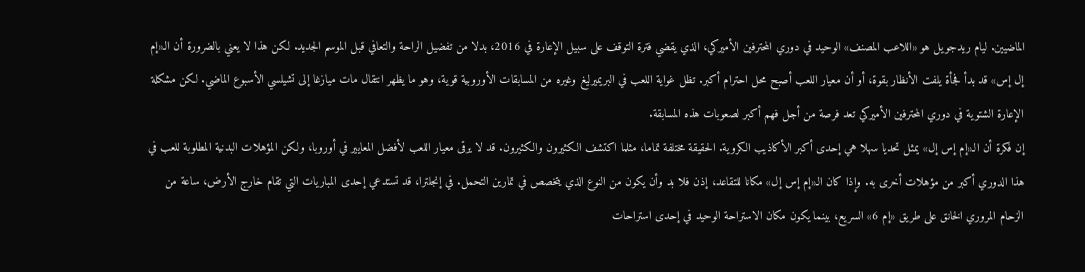الماضيين. ليام ريدجويل هو «اللاعب المصنف» الوحيد في دوري المحترفين الأميركي، الذي يقضي فترة التوقف على سبيل الإعارة في 2016، بدلا من تفضيل الراحة والتعافي قبل الموسم الجديد. لكن هذا لا يعني بالضرورة أن الـ«إم إل إس» قد بدأ فجأة يلفت الأنظار بقوة، أو أن معيار اللعب أصبح محل احترام أكبر. تظل غواية اللعب في البريميرليغ وغيره من المسابقات الأوروبية قوية، وهو ما يظهر انتقال مات ميازغا إلى تشيلسي الأسبوع الماضي. لكن مشكلة الإعارة الشتوية في دوري المحترفين الأميركي تعد فرصة من أجل فهم أكبر لصعوبات هذه المسابقة.
إن فكرة أن الـ«إم إس إل» يمثل تحديا سهلا هي إحدى أكبر الأكاذيب الكروية. الحقيقة مختلفة تماما، مثلما اكتشف الكثيرون والكثيرون. قد لا يرقى معيار اللعب لأفضل المعايير في أوروبا، ولكن المؤهلات البدنية المطلوبة للعب في هذا الدوري أكبر من مؤهلات أخرى به. وإذا كان الـ«إم إس إل» مكانا للتقاعد، إذن فلا بد وأن يكون من النوع الذي يتخصص في تمارين التحمل. في إنجلترا، قد تستدعي إحدى المباريات التي تقام خارج الأرض، ساعة من الزحام المروري الخانق على طريق «إم 6» السريع، بينما يكون مكان الاستراحة الوحيد في إحدى استراحات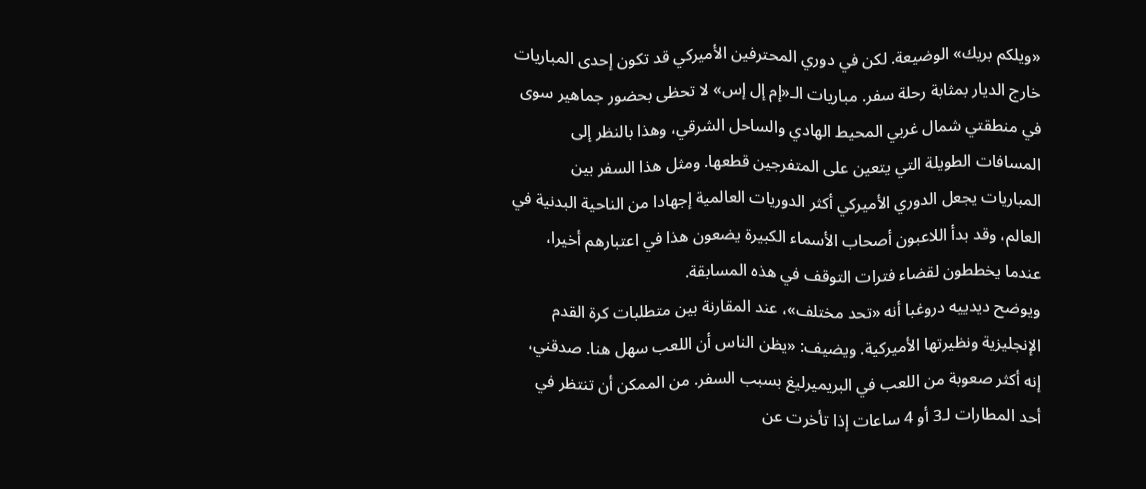«ويلكم بريك» الوضيعة. لكن في دوري المحترفين الأميركي قد تكون إحدى المباريات خارج الديار بمثابة رحلة سفر. مباريات الـ«إم إل إس» لا تحظى بحضور جماهير سوى في منطقتي شمال غربي المحيط الهادي والساحل الشرقي، وهذا بالنظر إلى المسافات الطويلة التي يتعين على المتفرجين قطعها. ومثل هذا السفر بين المباريات يجعل الدوري الأميركي أكثر الدوريات العالمية إجهادا من الناحية البدنية في العالم، وقد بدأ اللاعبون أصحاب الأسماء الكبيرة يضعون هذا في اعتبارهم أخيرا، عندما يخططون لقضاء فترات التوقف في هذه المسابقة.
ويوضح ديدييه دروغبا أنه «تحد مختلف»، عند المقارنة بين متطلبات كرة القدم الإنجليزية ونظيرتها الأميركية. ويضيف: «يظن الناس أن اللعب سهل هنا. صدقني، إنه أكثر صعوبة من اللعب في البريميرليغ بسبب السفر. من الممكن أن تنتظر في أحد المطارات لـ3 أو 4 ساعات إذا تأخرت عن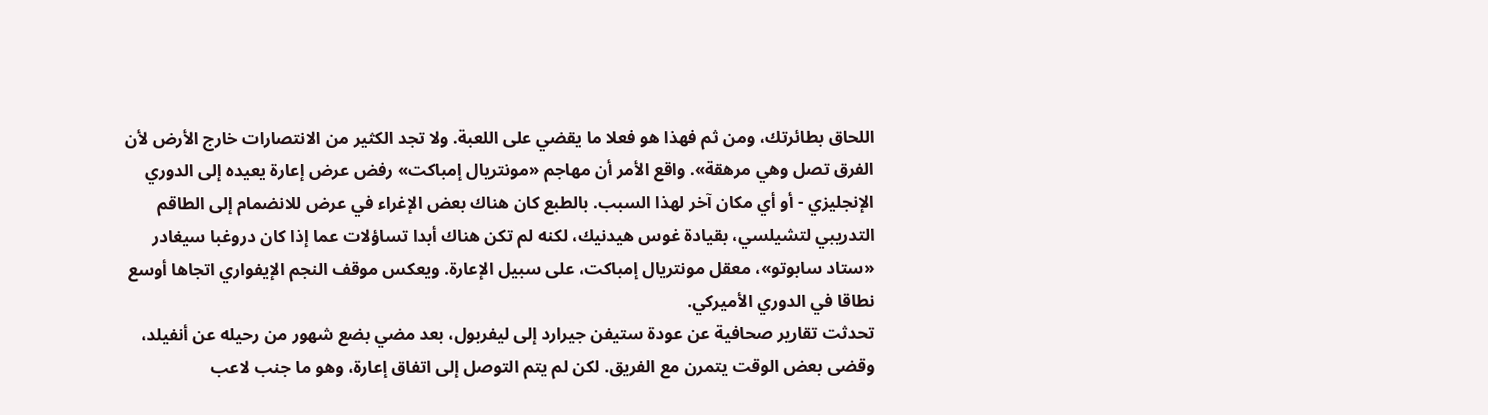اللحاق بطائرتك، ومن ثم فهذا هو فعلا ما يقضي على اللعبة. ولا تجد الكثير من الانتصارات خارج الأرض لأن الفرق تصل وهي مرهقة». واقع الأمر أن مهاجم «مونتريال إمباكت» رفض عرض إعارة يعيده إلى الدوري الإنجليزي - أو أي مكان آخر لهذا السبب. بالطبع كان هناك بعض الإغراء في عرض للانضمام إلى الطاقم التدريبي لتشيلسي، بقيادة غوس هيدنيك، لكنه لم تكن هناك أبدا تساؤلات عما إذا كان دروغبا سيغادر «ستاد سابوتو»، معقل مونتريال إمباكت، على سبيل الإعارة. ويعكس موقف النجم الإيفواري اتجاها أوسع نطاقا في الدوري الأميركي.
تحدثت تقارير صحافية عن عودة ستيفن جيرارد إلى ليفربول، بعد مضي بضع شهور من رحيله عن أنفيلد، وقضى بعض الوقت يتمرن مع الفريق. لكن لم يتم التوصل إلى اتفاق إعارة، وهو ما جنب لاعب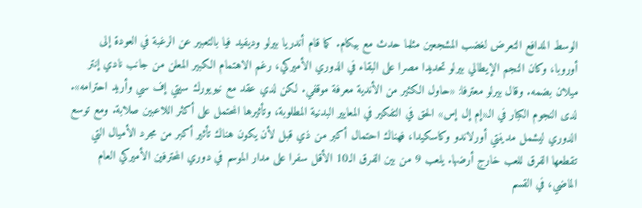الوسط المدافع التعرض لغضب المشجعين مثلما حدث مع بيكام. كما قام أندريا بيرلو وديفيد فيا بالتعبير عن الرغبة في العودة إلى أوروبا، وكان النجم الإيطالي بيرلو تحديدا مصرا على البقاء في الدوري الأميركي، رغم الاهتمام الكبير المعلن من جانب نادي إنتر ميلان بضمه. وقال بيرلو معترفا: «حاول الكثير من الأندية معرفة موقفي. لكن لدي عقد مع نيويورك سيتي إف سي وأريد احترامه».
لدى النجوم الكبار في الـ«إم إل إس» الحق في التفكير في المعايير البدنية المطلوبة، وتأثيرها المحتمل على أكثر اللاعبين صلابة. ومع توسع الدوري ليشمل مدينتي أورلاندو وكاسكيدا، فهناك احتمال أكبر من ذي قبل لأن يكون هناك تأثير أكبر من مجرد الأميال التي تقطعها الفرق للعب خارج أرضها. يلعب 9 من بين الفرق الـ10 الأقل سفرا على مدار الموسم في دوري المحترفين الأميركي العام الماضي، في القسم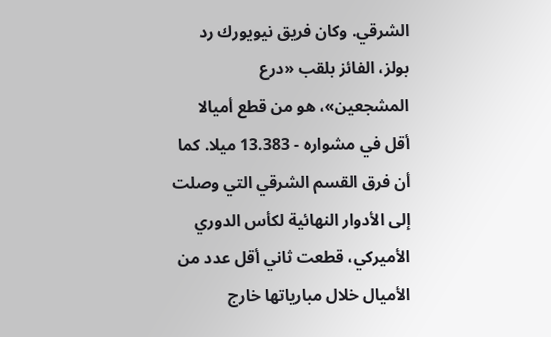الشرقي. وكان فريق نيويورك رد بولز، الفائز بلقب «درع المشجعين»، هو من قطع أميالا أقل في مشواره - 13.383 ميلا. كما أن فرق القسم الشرقي التي وصلت إلى الأدوار النهائية لكأس الدوري الأميركي، قطعت ثاني أقل عدد من الأميال خلال مبارياتها خارج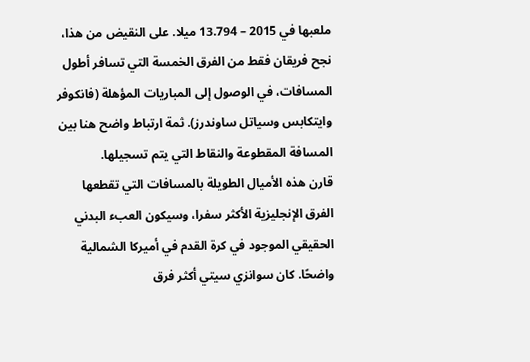ملعبها في 2015 – 13.794 ميلا. على النقيض من هذا، نجح فريقان فقط من الفرق الخمسة التي تسافر أطول المسافات، في الوصول إلى المباريات المؤهلة (فانكوفر وايتكابس وسياتل ساوندرز). ثمة ارتباط واضح هنا بين المسافة المقطوعة والنقاط التي يتم تسجيلها.
قارن هذه الأميال الطويلة بالمسافات التي تقطعها الفرق الإنجليزية الأكثر سفرا، وسيكون العبء البدني الحقيقي الموجود في كرة القدم في أميركا الشمالية واضحًا. كان سوانزي سيتي أكثر فرق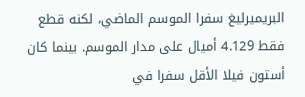البريميرليغ سفرا الموسم الماضي، لكنه قطع فقط 4.129 أميال على مدار الموسم. بينما كان أستون فيلا الأقل سفرا في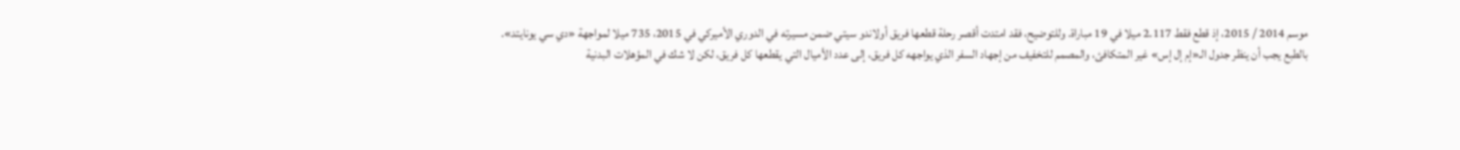موسم 2014 / 2015، إذ قطع فقط 2.117 ميلا في 19 مباراة. وللتوضيح، فقد امتدت أقصر رحلة قطعها فريق أولاندو سيتي ضمن مسيرته في الدوري الأميركي في 2015، 735 ميلا لمواجهة «دي سي يونايتد».
بالطبع يجب أن ينظر جدول الـ«إم إل إس» غير المتكافئ، والمصمم للتخفيف من إجهاد السفر الذي يواجهه كل فريق، إلى عدد الأميال التي يقطعها كل فريق، لكن لا شك في المؤهلات البدنية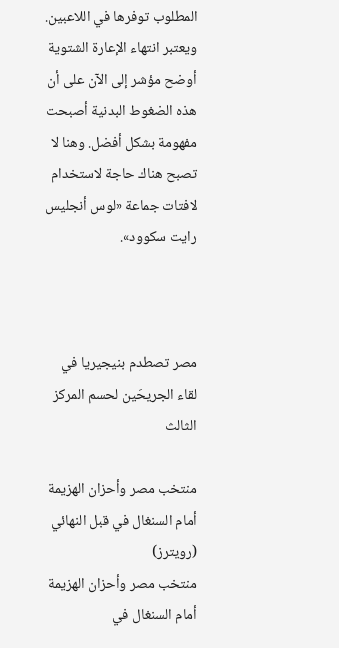المطلوب توفرها في اللاعبين. ويعتبر انتهاء الإعارة الشتوية أوضح مؤشر إلى الآن على أن هذه الضغوط البدنية أصبحت مفهومة بشكل أفضل. وهنا لا تصبح هناك حاجة لاستخدام لافتات جماعة «لوس أنجليس رايت سكوود».



مصر تصطدم بنيجيريا في لقاء الجريحَين لحسم المركز الثالث

منتخب مصر وأحزان الهزيمة أمام السنغال في قبل النهائي (رويترز)
منتخب مصر وأحزان الهزيمة أمام السنغال في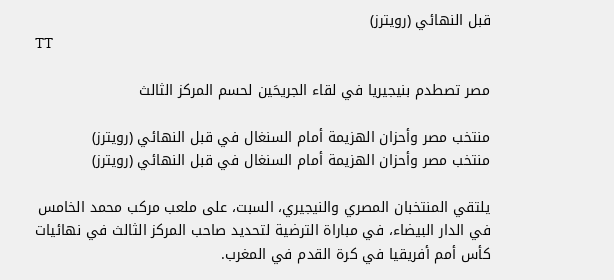قبل النهائي (رويترز)
TT

مصر تصطدم بنيجيريا في لقاء الجريحَين لحسم المركز الثالث

منتخب مصر وأحزان الهزيمة أمام السنغال في قبل النهائي (رويترز)
منتخب مصر وأحزان الهزيمة أمام السنغال في قبل النهائي (رويترز)

يلتقي المنتخبان المصري والنيجيري، السبت، على ملعب مركب محمد الخامس في الدار البيضاء، في مباراة الترضية لتحديد صاحب المركز الثالث في نهائيات كأس أمم أفريقيا في كرة القدم في المغرب.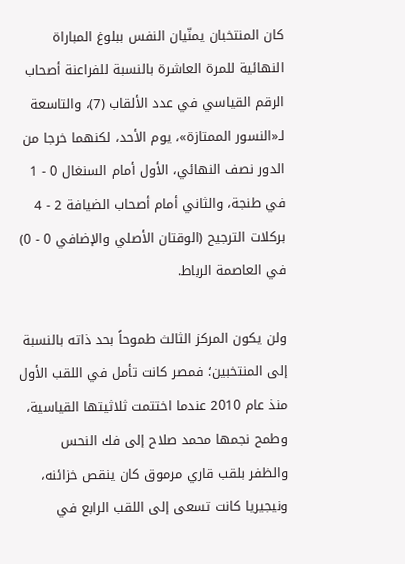كان المنتخبان يمنّيان النفس ببلوغ المباراة النهائية للمرة العاشرة بالنسبة للفراعنة أصحاب الرقم القياسي في عدد الألقاب (7)، والتاسعة لـ«النسور الممتازة»، يوم الأحد، لكنهما خرجا من الدور نصف النهائي، الأول أمام السنغال 0 - 1 في طنجة، والثاني أمام أصحاب الضيافة 2 - 4 بركلات الترجيح (الوقتان الأصلي والإضافي 0 - 0) في العاصمة الرباط.

ولن يكون المركز الثالث طموحاً بحد ذاته بالنسبة إلى المنتخبين؛ فمصر كانت تأمل في اللقب الأول منذ عام 2010 عندما اختتمت ثلاثيتها القياسية، وطمح نجمها محمد صلاح إلى فك النحس والظفر بلقب قاري مرموق كان ينقص خزائنه، ونيجيريا كانت تسعى إلى اللقب الرابع في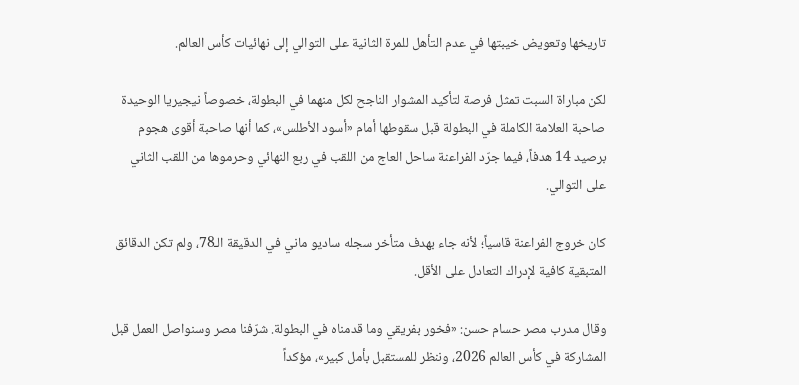تاريخها وتعويض خيبتها في عدم التأهل للمرة الثانية على التوالي إلى نهائيات كأس العالم.

لكن مباراة السبت تمثل فرصة لتأكيد المشوار الناجح لكل منهما في البطولة، خصوصاً نيجيريا الوحيدة صاحبة العلامة الكاملة في البطولة قبل سقوطها أمام «أسود الأطلس»، كما أنها صاحبة أقوى هجوم برصيد 14 هدفاً، فيما جرّد الفراعنة ساحل العاج من اللقب في ربع النهائي وحرموها من اللقب الثاني على التوالي.

كان خروج الفراعنة قاسياً؛ لأنه جاء بهدف متأخر سجله ساديو ماني في الدقيقة الـ78، ولم تكن الدقائق المتبقية كافية لإدراك التعادل على الأقل.

وقال مدرب مصر حسام حسن: «فخور بفريقي وما قدمناه في البطولة. شرّفنا مصر وسنواصل العمل قبل المشاركة في كأس العالم 2026، وننظر للمستقبل بأمل كبير»، مؤكداً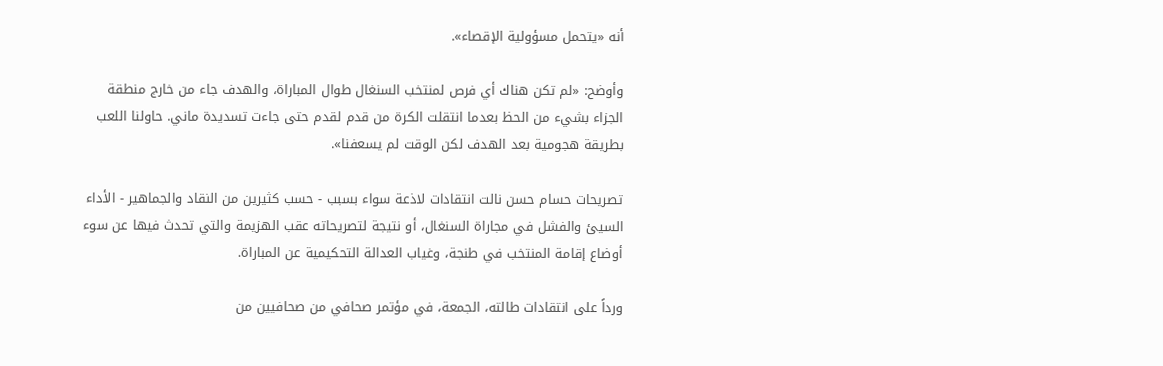أنه «يتحمل مسؤولية الإقصاء».

وأوضح: «لم تكن هناك أي فرص لمنتخب السنغال طوال المباراة، والهدف جاء من خارج منطقة الجزاء بشيء من الحظ بعدما انتقلت الكرة من قدم لقدم حتى جاءت تسديدة ماني. حاولنا اللعب بطريقة هجومية بعد الهدف لكن الوقت لم يسعفنا».

تصريحات حسام حسن نالت انتقادات لاذعة سواء بسبب - حسب كثيرين من النقاد والجماهير - الأداء السيئ والفشل في مجاراة السنغال، أو نتيجة لتصريحاته عقب الهزيمة والتي تحدث فيها عن سوء أوضاع إقامة المنتخب في طنجة، وغياب العدالة التحكيمية عن المباراة.

ورداً على انتقادات طالته، الجمعة، في مؤتمر صحافي من صحافيين من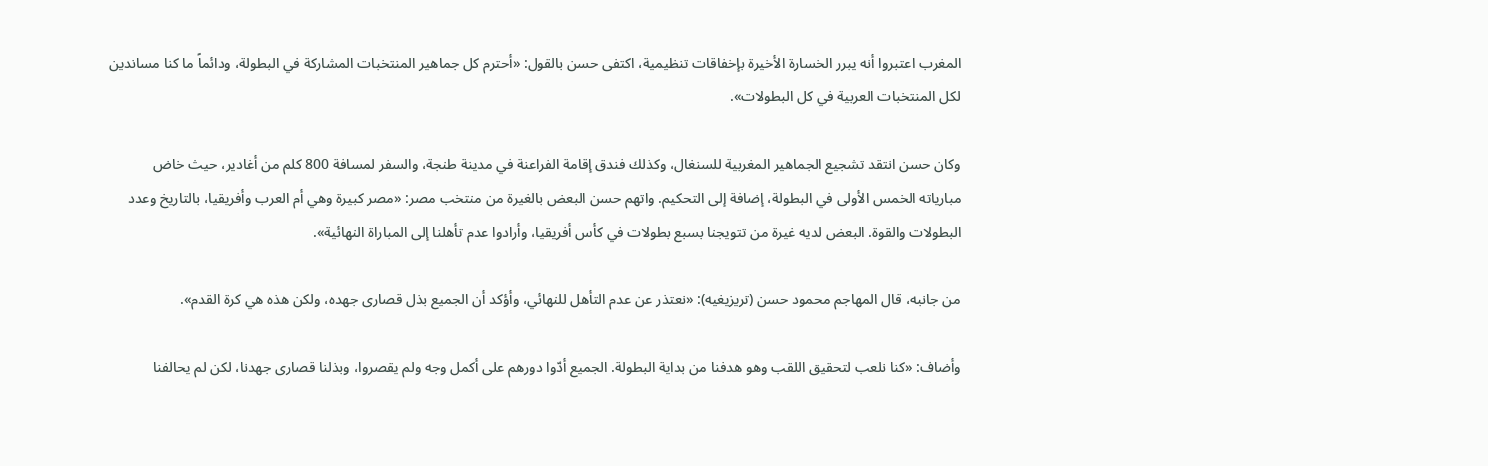المغرب اعتبروا أنه يبرر الخسارة الأخيرة بإخفاقات تنظيمية، اكتفى حسن بالقول: «أحترم كل جماهير المنتخبات المشاركة في البطولة، ودائماً ما كنا مساندين لكل المنتخبات العربية في كل البطولات».

وكان حسن انتقد تشجيع الجماهير المغربية للسنغال، وكذلك فندق إقامة الفراعنة في مدينة طنجة، والسفر لمسافة 800 كلم من أغادير، حيث خاض مبارياته الخمس الأولى في البطولة، إضافة إلى التحكيم. واتهم حسن البعض بالغيرة من منتخب مصر: «مصر كبيرة وهي أم العرب وأفريقيا، بالتاريخ وعدد البطولات والقوة. البعض لديه غيرة من تتويجنا بسبع بطولات في كأس أفريقيا، وأرادوا عدم تأهلنا إلى المباراة النهائية».

من جانبه، قال المهاجم محمود حسن (تريزيغيه): «نعتذر عن عدم التأهل للنهائي، وأؤكد أن الجميع بذل قصارى جهده، ولكن هذه هي كرة القدم».

وأضاف: «كنا نلعب لتحقيق اللقب وهو هدفنا من بداية البطولة. الجميع أدّوا دورهم على أكمل وجه ولم يقصروا، وبذلنا قصارى جهدنا، لكن لم يحالفنا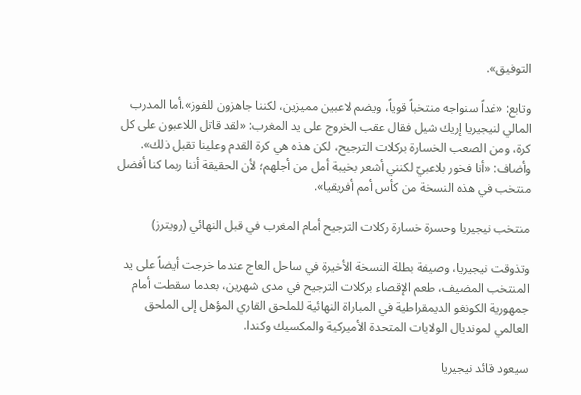التوفيق».

وتابع: «غداً سنواجه منتخباً قوياً، ويضم لاعبين مميزين، لكننا جاهزون للفوز».أما المدرب المالي لنيجيريا إريك شيل فقال عقب الخروج على يد المغرب: «لقد قاتل اللاعبون على كل كرة، ومن الصعب الخسارة بركلات الترجيح، لكن هذه هي كرة القدم وعلينا تقبل ذلك». وأضاف: «أنا فخور بلاعبيّ لكنني أشعر بخيبة أمل من أجلهم؛ لأن الحقيقة أننا ربما كنا أفضل منتخب في هذه النسخة من كأس أمم أفريقيا».

منتخب نيجيريا وحسرة خسارة ركلات الترجيح أمام المغرب في قبل النهائي (رويترز)

وتذوقت نيجيريا، وصيفة بطلة النسخة الأخيرة في ساحل العاج عندما خرجت أيضاً على يد المنتخب المضيف، طعم الإقصاء بركلات الترجيح في مدى شهرين، بعدما سقطت أمام جمهورية الكونغو الديمقراطية في المباراة النهائية للملحق القاري المؤهل إلى الملحق العالمي لمونديال الولايات المتحدة الأميركية والمكسيك وكندا.

سيعود قائد نيجيريا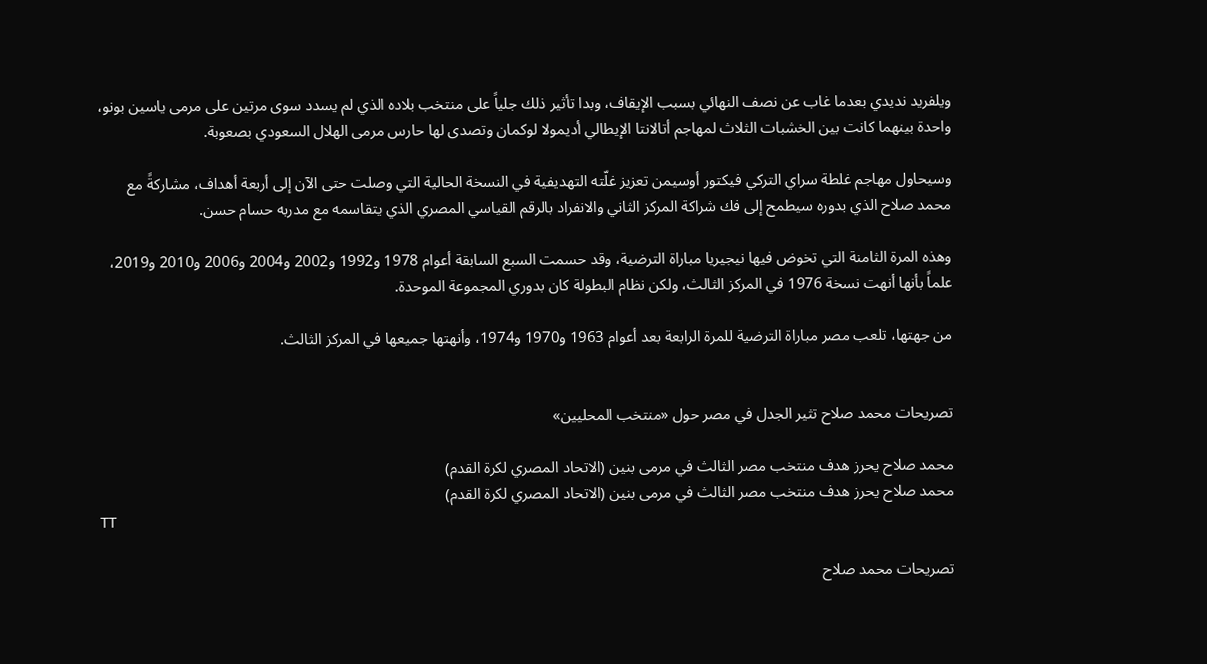ويلفريد نديدي بعدما غاب عن نصف النهائي بسبب الإيقاف، وبدا تأثير ذلك جلياً على منتخب بلاده الذي لم يسدد سوى مرتين على مرمى ياسين بونو، واحدة بينهما كانت بين الخشبات الثلاث لمهاجم أتالانتا الإيطالي أديمولا لوكمان وتصدى لها حارس مرمى الهلال السعودي بصعوبة.

وسيحاول مهاجم غلطة سراي التركي فيكتور أوسيمن تعزيز غلّته التهديفية في النسخة الحالية التي وصلت حتى الآن إلى أربعة أهداف، مشاركةً مع محمد صلاح الذي بدوره سيطمح إلى فك شراكة المركز الثاني والانفراد بالرقم القياسي المصري الذي يتقاسمه مع مدربه حسام حسن.

وهذه المرة الثامنة التي تخوض فيها نيجيريا مباراة الترضية، وقد حسمت السبع السابقة أعوام 1978 و1992 و2002 و2004 و2006 و2010 و2019، علماً بأنها أنهت نسخة 1976 في المركز الثالث، ولكن نظام البطولة كان بدوري المجموعة الموحدة.

من جهتها، تلعب مصر مباراة الترضية للمرة الرابعة بعد أعوام 1963 و1970 و1974، وأنهتها جميعها في المركز الثالث.


تصريحات محمد صلاح تثير الجدل في مصر حول «منتخب المحليين»

محمد صلاح يحرز هدف منتخب مصر الثالث في مرمى بنين (الاتحاد المصري لكرة القدم)
محمد صلاح يحرز هدف منتخب مصر الثالث في مرمى بنين (الاتحاد المصري لكرة القدم)
TT

تصريحات محمد صلاح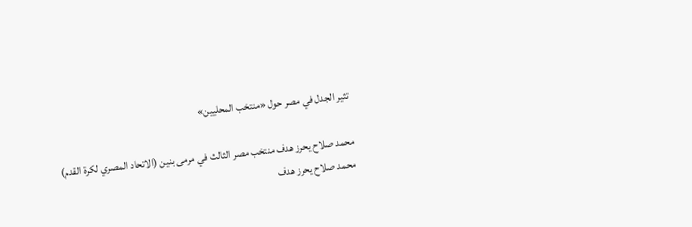تثير الجدل في مصر حول «منتخب المحليين»

محمد صلاح يحرز هدف منتخب مصر الثالث في مرمى بنين (الاتحاد المصري لكرة القدم)
محمد صلاح يحرز هدف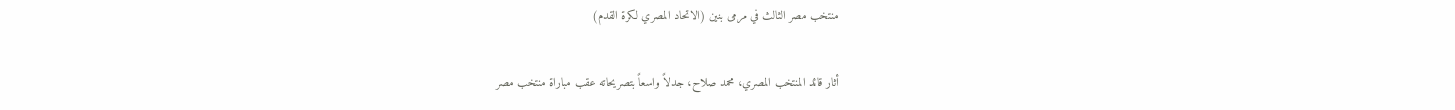منتخب مصر الثالث في مرمى بنين (الاتحاد المصري لكرة القدم)

أثار قائد المنتخب المصري، محمد صلاح، جدلاً واسعاً بتصريحاته عقب مباراة منتخب مصر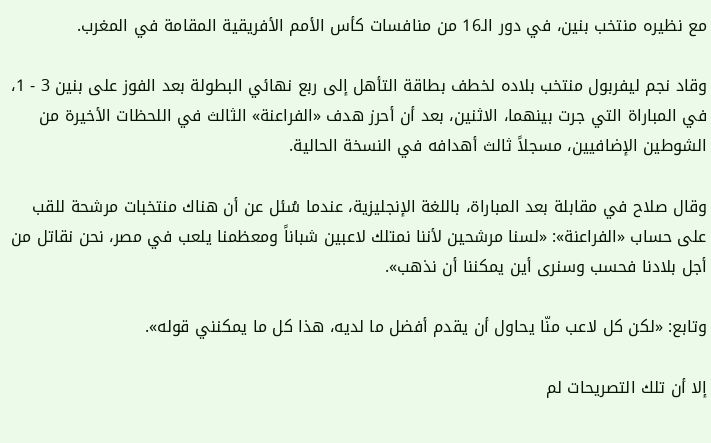مع نظيره منتخب بنين، في دور الـ16 من منافسات كأس الأمم الأفريقية المقامة في المغرب.

وقاد نجم ليفربول منتخب بلاده لخطف بطاقة التأهل إلى ربع نهائي البطولة بعد الفوز على بنين 3 - 1، في المباراة التي جرت بينهما، الاثنين، بعد أن أحرز هدف «الفراعنة» الثالث في اللحظات الأخيرة من الشوطين الإضافيين، مسجلاً ثالث أهدافه في النسخة الحالية.

وقال صلاح في مقابلة بعد المباراة، باللغة الإنجليزية، عندما سُئل عن أن هناك منتخبات مرشحة للقب على حساب «الفراعنة»: «لسنا مرشحين لأننا نمتلك لاعبين شباناً ومعظمنا يلعب في مصر، نحن نقاتل من أجل بلادنا فحسب وسنرى أين يمكننا أن نذهب».

وتابع: «لكن كل لاعب منّا يحاول أن يقدم أفضل ما لديه، هذا كل ما يمكنني قوله».

إلا أن تلك التصريحات لم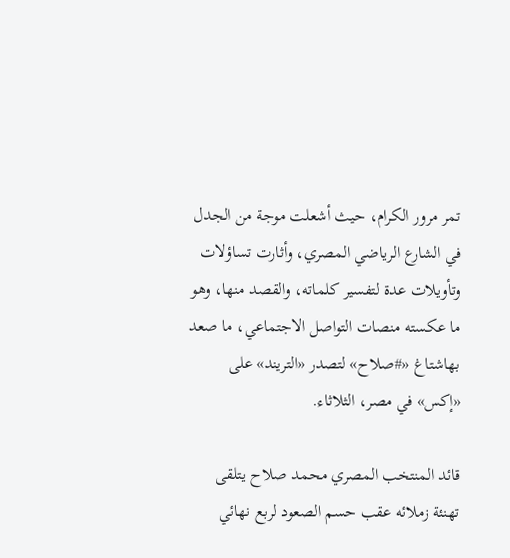تمر مرور الكرام، حيث أشعلت موجة من الجدل في الشارع الرياضي المصري، وأثارت تساؤلات وتأويلات عدة لتفسير كلماته، والقصد منها، وهو ما عكسته منصات التواصل الاجتماعي، ما صعد بهاشتاغ «#صلاح» لتصدر «التريند» على «إكس» في مصر، الثلاثاء.

قائد المنتخب المصري محمد صلاح يتلقى تهنئة زملائه عقب حسم الصعود لربع نهائي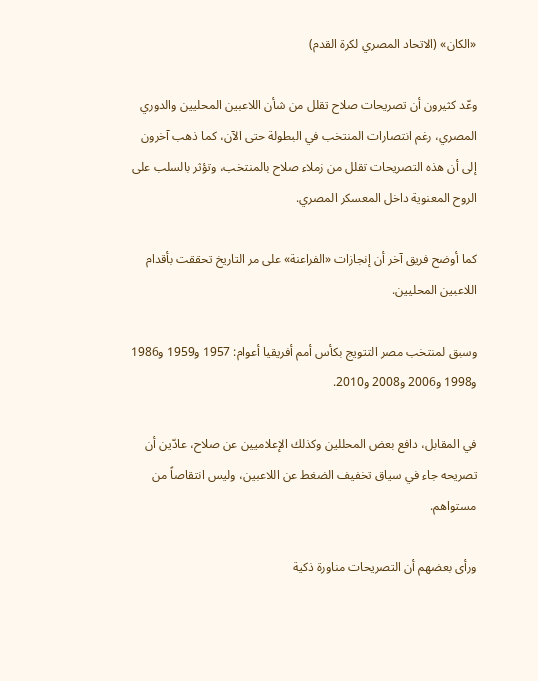«الكان» (الاتحاد المصري لكرة القدم)

وعّد كثيرون أن تصريحات صلاح تقلل من شأن اللاعبين المحليين والدوري المصري، رغم انتصارات المنتخب في البطولة حتى الآن، كما ذهب آخرون إلى أن هذه التصريحات تقلل من زملاء صلاح بالمنتخب، وتؤثر بالسلب على الروح المعنوية داخل المعسكر المصري.

كما أوضح فريق آخر أن إنجازات «الفراعنة» على مر التاريخ تحققت بأقدام اللاعبين المحليين.

وسبق لمنتخب مصر التتويج بكأس أمم أفريقيا أعوام: 1957 و1959 و1986 و1998 و2006 و2008 و2010.

في المقابل، دافع بعض المحللين وكذلك الإعلاميين عن صلاح، عادّين أن تصريحه جاء في سياق تخفيف الضغط عن اللاعبين، وليس انتقاصاً من مستواهم.

ورأى بعضهم أن التصريحات مناورة ذكية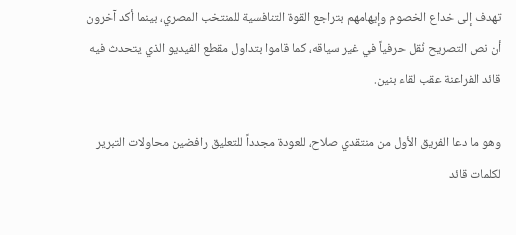تهدف إلى خداع الخصوم وإيهامهم بتراجع القوة التنافسية للمنتخب المصري، بينما أكد آخرون أن نص التصريح نُقل حرفياً في غير سياقه، كما قاموا بتداول مقطع الفيديو الذي يتحدث فيه قائد الفراعنة عقب لقاء بنين.

وهو ما دعا الفريق الأول من منتقدي صلاح، للعودة مجدداً للتعليق رافضين محاولات التبرير لكلمات قائد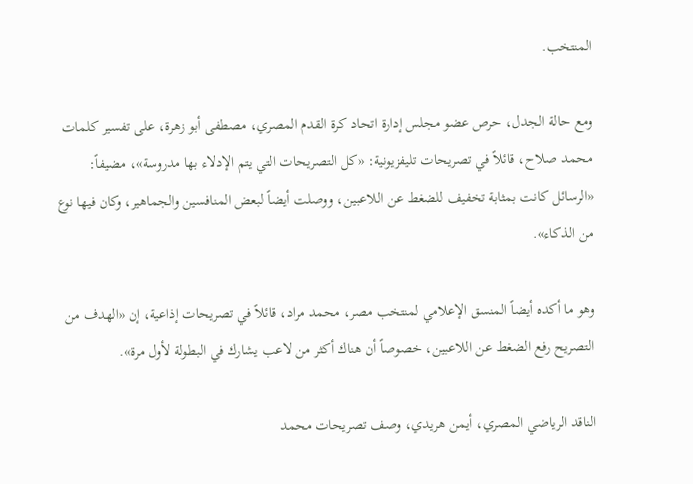المنتخب.

ومع حالة الجدل، حرص عضو مجلس إدارة اتحاد كرة القدم المصري، مصطفى أبو زهرة، على تفسير كلمات محمد صلاح، قائلاً في تصريحات تليفزيونية: «كل التصريحات التي يتم الإدلاء بها مدروسة»، مضيفاً: «الرسائل كانت بمثابة تخفيف للضغط عن اللاعبين، ووصلت أيضاً لبعض المنافسين والجماهير، وكان فيها نوع من الذكاء».

وهو ما أكده أيضاً المنسق الإعلامي لمنتخب مصر، محمد مراد، قائلاً في تصريحات إذاعية، إن «الهدف من التصريح رفع الضغط عن اللاعبين، خصوصاً أن هناك أكثر من لاعب يشارك في البطولة لأول مرة».

الناقد الرياضي المصري، أيمن هريدي، وصف تصريحات محمد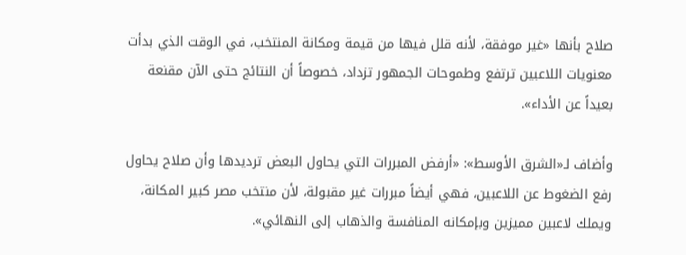صلاح بأنها «غير موفقة، لأنه قلل فيها من قيمة ومكانة المنتخب، في الوقت الذي بدأت معنويات اللاعبين ترتفع وطموحات الجمهور تزداد، خصوصاً أن النتائج حتى الآن مقنعة بعيداً عن الأداء».

وأضاف لـ«الشرق الأوسط»: «أرفض المبررات التي يحاول البعض ترديدها وأن صلاح يحاول رفع الضغوط عن اللاعبين، فهي أيضاً مبررات غير مقبولة، لأن منتخب مصر كبير المكانة، ويملك لاعبين مميزين وبإمكانه المنافسة والذهاب إلى النهائي».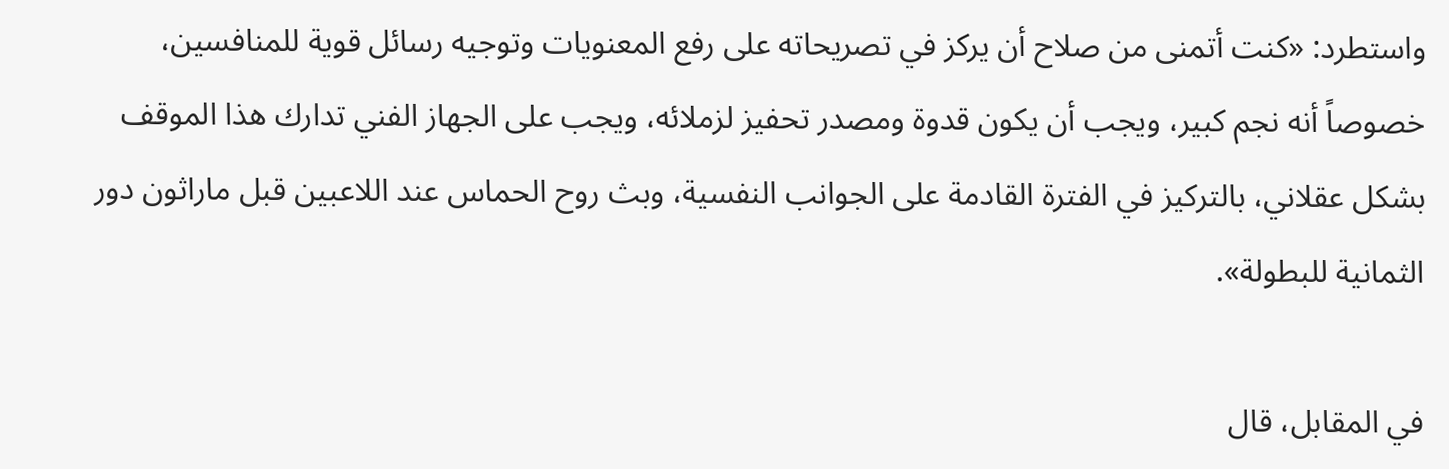واستطرد: «كنت أتمنى من صلاح أن يركز في تصريحاته على رفع المعنويات وتوجيه رسائل قوية للمنافسين، خصوصاً أنه نجم كبير، ويجب أن يكون قدوة ومصدر تحفيز لزملائه، ويجب على الجهاز الفني تدارك هذا الموقف بشكل عقلاني، بالتركيز في الفترة القادمة على الجوانب النفسية، وبث روح الحماس عند اللاعبين قبل ماراثون دور الثمانية للبطولة».

في المقابل، قال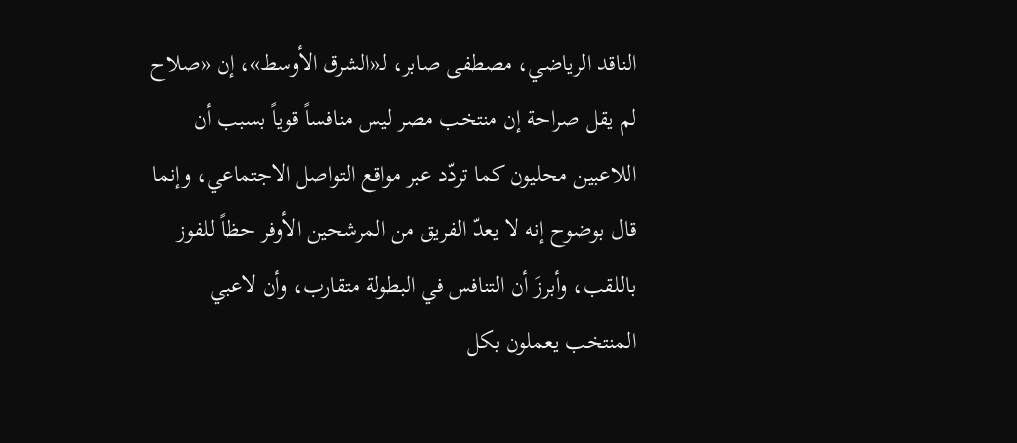الناقد الرياضي، مصطفى صابر، لـ«الشرق الأوسط»، إن «صلاح لم يقل صراحة إن منتخب مصر ليس منافساً قوياً بسبب أن اللاعبين محليون كما تردّد عبر مواقع التواصل الاجتماعي، وإنما قال بوضوح إنه لا يعدّ الفريق من المرشحين الأوفر حظاً للفوز باللقب، وأبرزَ أن التنافس في البطولة متقارب، وأن لاعبي المنتخب يعملون بكل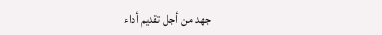جهد من أجل تقديم أداء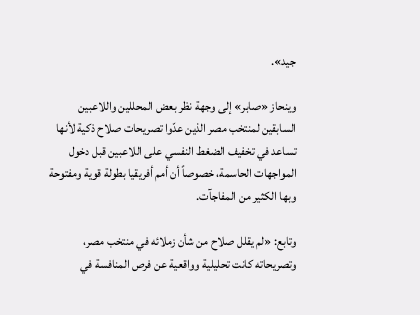جيد».

وينحاز «صابر» إلى وجهة نظر بعض المحللين واللاعبين السابقين لمنتخب مصر الذين عدّوا تصريحات صلاح ذكية لأنها تساعد في تخفيف الضغط النفسي على اللاعبين قبل دخول المواجهات الحاسمة، خصوصاً أن أمم أفريقيا بطولة قوية ومفتوحة وبها الكثير من المفاجآت.

وتابع: «لم يقلل صلاح من شأن زملائه في منتخب مصر، وتصريحاته كانت تحليلية وواقعية عن فرص المنافسة في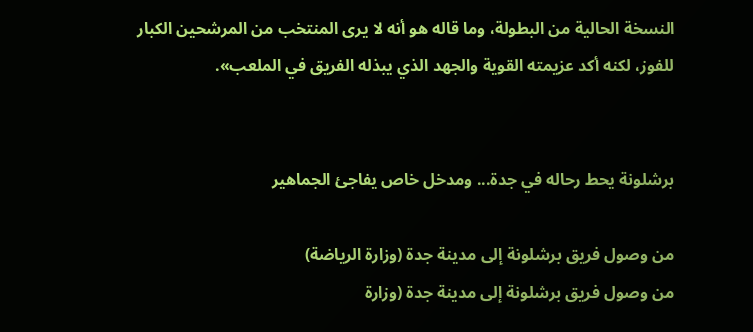النسخة الحالية من البطولة، وما قاله هو أنه لا يرى المنتخب من المرشحين الكبار للفوز، لكنه أكد عزيمته القوية والجهد الذي يبذله الفريق في الملعب».


برشلونة يحط رحاله في جدة... ومدخل خاص يفاجئ الجماهير

من وصول فريق برشلونة إلى مدينة جدة (وزارة الرياضة)
من وصول فريق برشلونة إلى مدينة جدة (وزارة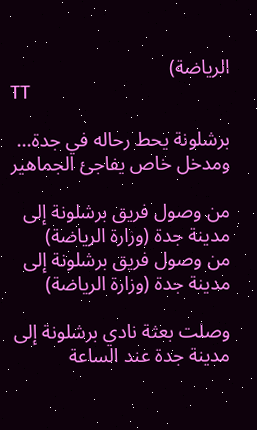الرياضة)
TT

برشلونة يحط رحاله في جدة... ومدخل خاص يفاجئ الجماهير

من وصول فريق برشلونة إلى مدينة جدة (وزارة الرياضة)
من وصول فريق برشلونة إلى مدينة جدة (وزارة الرياضة)

وصلت بعثة نادي برشلونة إلى مدينة جدة عند الساعة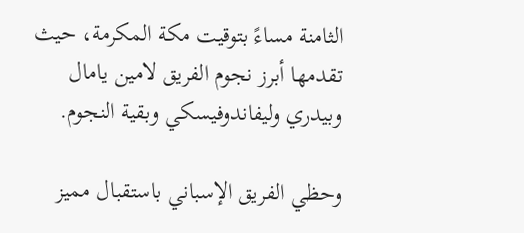الثامنة مساءً بتوقيت مكة المكرمة، حيث تقدمها أبرز نجوم الفريق لامين يامال وبيدري وليفاندوفيسكي وبقية النجوم.

وحظي الفريق الإسباني باستقبال مميز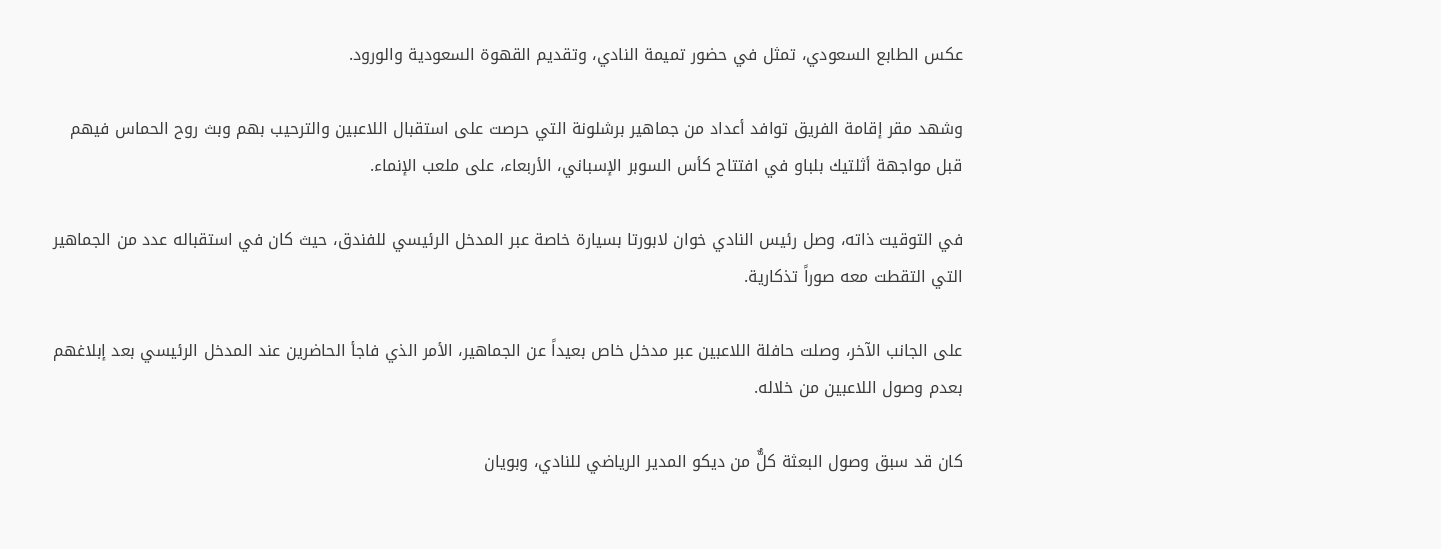عكس الطابع السعودي، تمثل في حضور تميمة النادي، وتقديم القهوة السعودية والورود.

وشهد مقر إقامة الفريق توافد أعداد من جماهير برشلونة التي حرصت على استقبال اللاعبين والترحيب بهم وبث روح الحماس فيهم قبل مواجهة أثلتيك بلباو في افتتاح كأس السوبر الإسباني، الأربعاء، على ملعب الإنماء.

في التوقيت ذاته، وصل رئيس النادي خوان لابورتا بسيارة خاصة عبر المدخل الرئيسي للفندق، حيث كان في استقباله عدد من الجماهير التي التقطت معه صوراً تذكارية.

على الجانب الآخر، وصلت حافلة اللاعبين عبر مدخل خاص بعيداً عن الجماهير، الأمر الذي فاجأ الحاضرين عند المدخل الرئيسي بعد إبلاغهم بعدم وصول اللاعبين من خلاله.

كان قد سبق وصول البعثة كلٌّ من ديكو المدير الرياضي للنادي، وبويان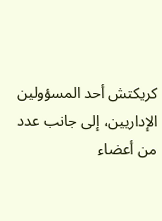كريكتش أحد المسؤولين الإداريين، إلى جانب عدد من أعضاء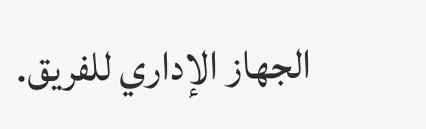الجهاز الإداري للفريق.